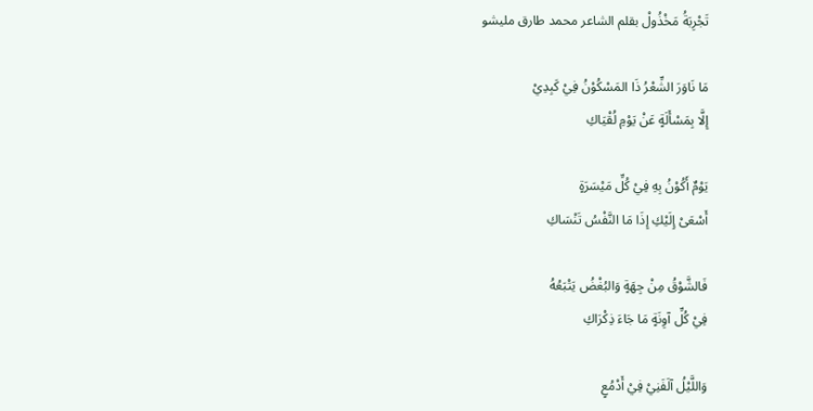تَجْرِبَةُ مَخْذُولْ بقلم الشاعر محمد طارق مليشو

مَا نَاوَرَ الشِّعْرُ ذَا المَسْكُوْنُ فِيْ كَبِدِيْ
إِلَّا بِمَسْأَلَةٍ عَنْ يَوْمِ لُقْيَاكِ

يَوْمٌ أَكُوْنُ بِهِ فِيْ كُلِّ مَيْسَرَةٍ
أَسْعَىْ إِلَيْكِ إِذَا مَا النَّفْسُ تَنْسَاكِ

فَالشَّوْقُ مِنْ جِهَةٍ وَالبُغْضُ يَتْبَعُهُ
فِيْ كُلِّ آوِنَةٍ مَا جَاءَ ذِكْرَاكِ

وَاللَّيْلُ آلَفَنِيْ فِيْ أَدْمُعٍ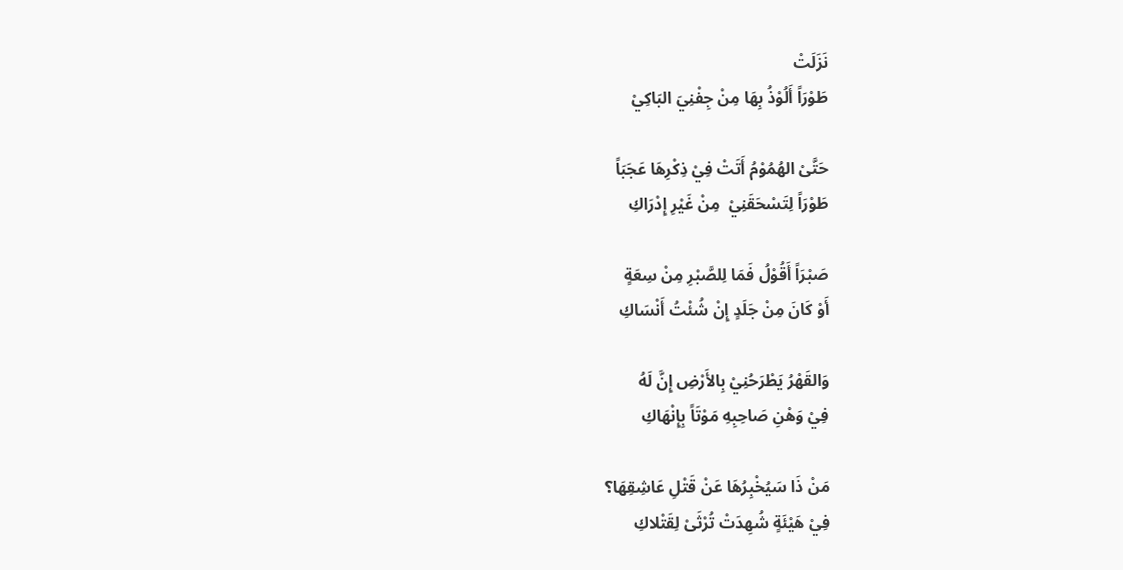نَزَلَتْ
طَوْرَاً أَلُوْذُ بِهَا مِنْ جِفْنِيَ البَاكِيْ

حَتَّىْ الهُمُوْمُ أَتَتْ فِيْ ذِكْرِهَا عَجَبَاً
طَوْرَاً لِتَسْحَقَنِيْ  مِنْ غَيْرِ إِدْرَاكِ

صَبْرَاً أَقُوْلُ فَمَا لِلصَّبْرِ مِنْ سِعَةٍ
أَوْ كَانَ مِنْ جَلَدٍ إِنْ شُئْتُ أَنْسَاكِ

وَالقَهْرُ يَطْرَحُنِيْ بِالأَرْضِ إِنَّ لَهُ
فِيْ وَهْنِ صَاحِبِهِ مَوْتَاً بِإِنْهَاكِ

مَنْ ذَا سَيُخْبِرُهَا عَنْ قَتْلِ عَاشِقِهَا؟
فِيْ هَيْئَةٍ شُهِدَتْ تُرْثَىْ لِقَتْلاكِ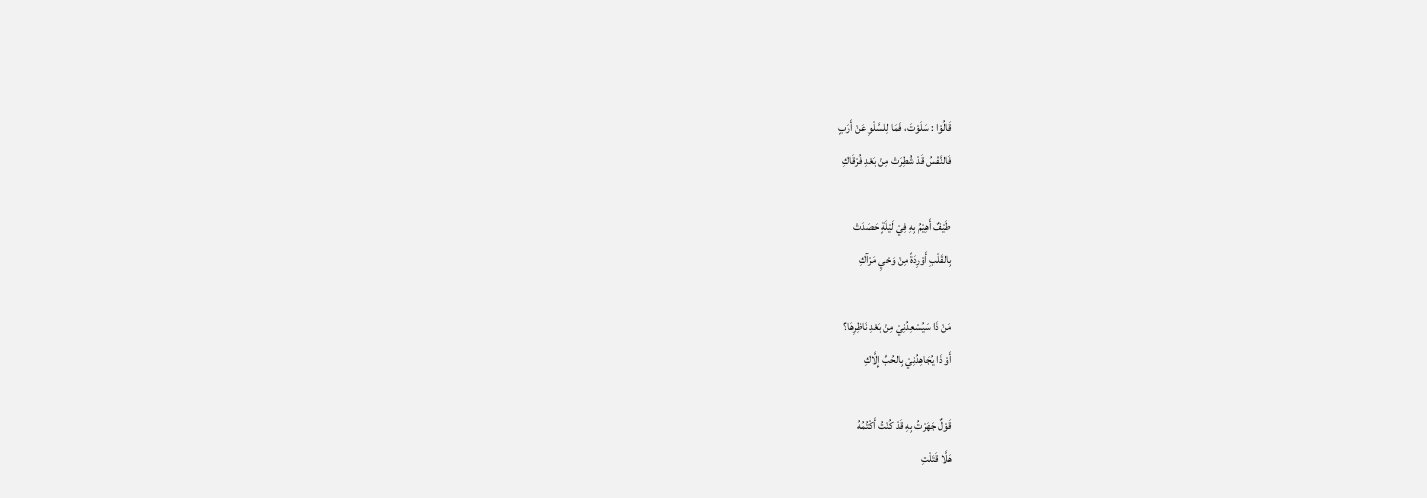قَالُوْا : سَلَوْتَ، فَمَا لِلسَّلْوِ عَنْ أَرَبٍ
فَالنَّفْسُ قَدْ شُطِرَتْ مِنْ بَعْدِ فُرْقَاكِ

طَيْفٌ أَهِيْمُ بِهِ فِيْ لَيْلَةٍ حَصَدَتْ
بِالقَلْبِ أَوْرِدَةً مِنْ وَحْيِ مَرْآكِ

مَنْ ذَا سَيُسْعِدُنِيْ مِنْ بَعْدِ نَاظِرِهَا؟
أَوْ ذَا يُجَاهِدُنِيْ بِالحُبِّ إِلَّاكِ

قَوْلٌ جَهَرْتُ بِهِ قَدْ كُنْتُ أَكْتُمُهُ
هَلَّا قَتَلْتِ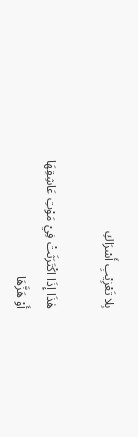بِلا تَعْزِيْبِ أَسْرَاكِ

هٰذَا إِذَا اكْتَرَثَتْ فِيْ مَوْتِ عَاشِقِهَا
أَوْ هَزَّهَا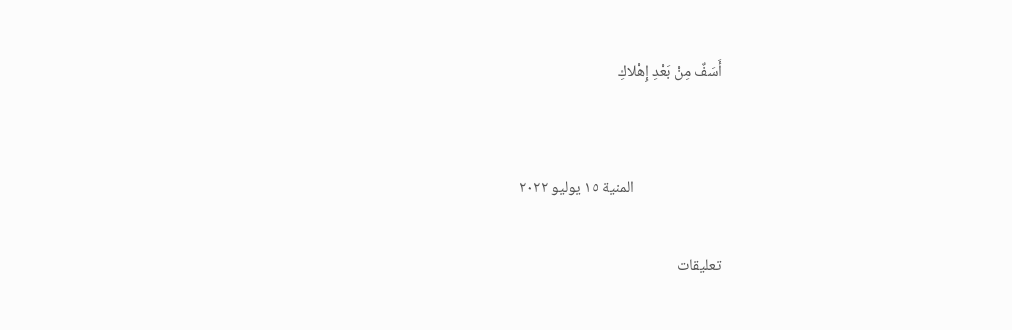أَسَفٌ مِنْ بَعْدِ إِهْلاكِ


                         المنية ١٥ يوليو ٢٠٢٢

تعليقات